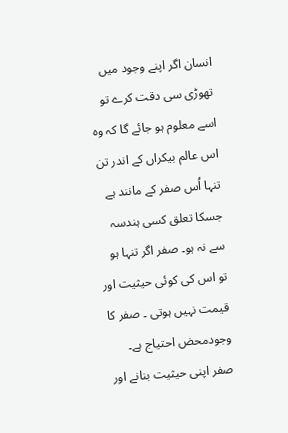انسان اگر اپنے وجود میں تھوڑی سی دقت کرے تو اسے معلوم ہو جائے گا کہ وہ اس عالم بیکراں کے اندر تن تنہا اُس صفر کے مانند ہے جسکا تعلق کسی ہندسہ سے نہ ہو۔ صفر اگر تنہا ہو تو اس کی کوئی حیثیت اور قیمت نہیں ہوتی ۔ صفر کا وجودمحض احتیاج ہے۔ صفر اپنی حیثیت بنانے اور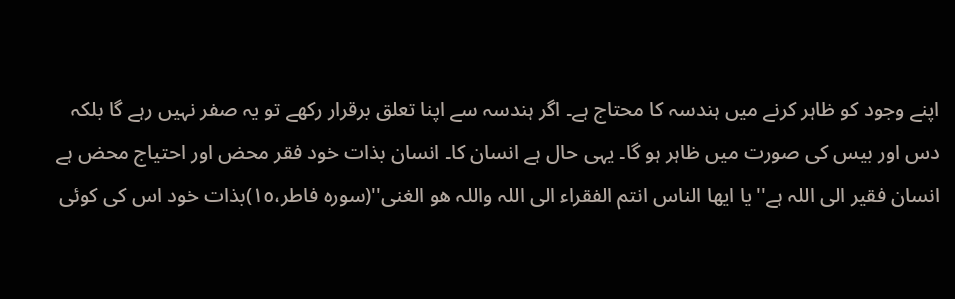اپنے وجود کو ظاہر کرنے میں ہندسہ کا محتاج ہے۔ اگر ہندسہ سے اپنا تعلق برقرار رکھے تو یہ صفر نہیں رہے گا بلکہ دس اور بیس کی صورت میں ظاہر ہو گا۔ یہی حال ہے انسان کا۔ انسان بذات خود فقر محض اور احتیاج محض ہے انسان فقیر الی اللہ ہے''یا ایھا الناس انتم الفقراء الی اللہ واللہ ھو الغنی''(سورہ فاطر،١٥)بذات خود اس کی کوئی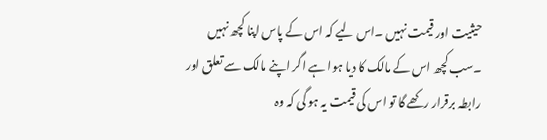حیثیت اور قیمت نہیں ۔اس لیے کہ اس کے پاس اپنا کچھ نہیں ۔سب کچھ اس کے مالک کا دیا ہوا ہے اگر اپنے مالک سے تعلق اور رابطہ برقرار رکھے گا تو اس کی قیمت یہ ہو گی کہ وہ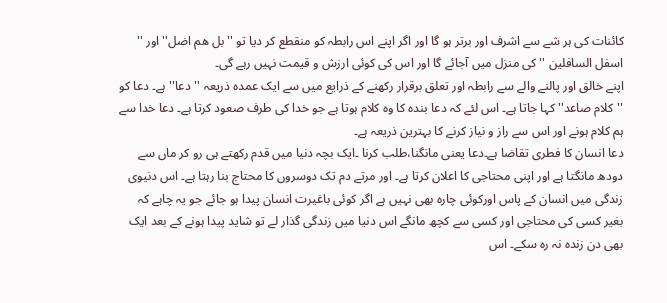کائنات کی ہر شے سے اشرف اور برتر ہو گا اور اگر اپنے اس رابطہ کو منقطع کر دیا تو ''بل ھم اضل'' اور '' اسفل السافلین '' کی منزل میں آجائے گا اور اس کی کوئی ارزش و قیمت نہیں رہے گی۔
اپنے خالق اور پالنے والے سے رابطہ اور تعلق برقرار رکھنے کے ذرایع میں سے ایک عمدہ ذریعہ ''دعا'' ہے۔ دعا کو ''کلام صاعد''کہا جاتا ہے۔ اس لئے کہ دعا بندہ کا وہ کلام ہوتا ہے جو خدا کی طرف صعود کرتا ہے۔ دعا خدا سے ہم کلام ہونے اور اس سے راز و نیاز کرنے کا بہترین ذریعہ ہے۔
دعا انسان کا فطری تقاضا ہے۔دعا یعنی مانگنا،طلب کرنا ۔ایک بچہ دنیا میں قدم رکھتے ہی رو کر ماں سے دودھ مانگتا ہے اور اپنی محتاجی کا اعلان کرتا ہے۔ اور مرتے دم تک دوسروں کا محتاج بنا رہتا ہے۔ اس دنیوی زندگی میں انسان کے پاس اورکوئی چارہ بھی نہیں ہے اگر کوئی باغیرت انسان پیدا ہو جائے جو یہ چاہے کہ بغیر کسی کی محتاجی اور کسی سے کچھ مانگے اس دنیا میں زندگی گذار لے تو شاید پیدا ہونے کے بعد ایک بھی دن زندہ نہ رہ سکے۔ اس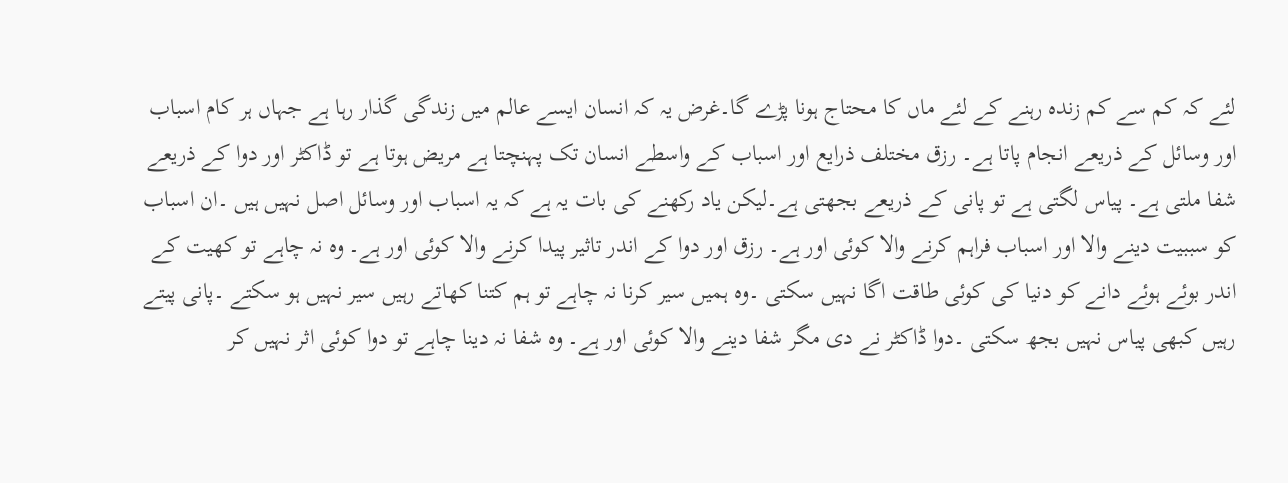لئے کہ کم سے کم زندہ رہنے کے لئے ماں کا محتاج ہونا پڑے گا۔غرض یہ کہ انسان ایسے عالم میں زندگی گذار رہا ہے جہاں ہر کام اسباب اور وسائل کے ذریعے انجام پاتا ہے۔ رزق مختلف ذرایع اور اسباب کے واسطے انسان تک پہنچتا ہے مریض ہوتا ہے تو ڈاکٹر اور دوا کے ذریعے شفا ملتی ہے۔ پیاس لگتی ہے تو پانی کے ذریعے بجھتی ہے۔لیکن یاد رکھنے کی بات یہ ہے کہ یہ اسباب اور وسائل اصل نہیں ہیں ۔ان اسباب کو سببیت دینے والا اور اسباب فراہم کرنے والا کوئی اور ہے۔ رزق اور دوا کے اندر تاثیر پیدا کرنے والا کوئی اور ہے۔ وہ نہ چاہے تو کھیت کے اندر بوئے ہوئے دانے کو دنیا کی کوئی طاقت اگا نہیں سکتی ۔وہ ہمیں سیر کرنا نہ چاہے تو ہم کتنا کھاتے رہیں سیر نہیں ہو سکتے ۔پانی پیتے رہیں کبھی پیاس نہیں بجھ سکتی ۔دوا ڈاکٹر نے دی مگر شفا دینے والا کوئی اور ہے۔ وہ شفا نہ دینا چاہے تو دوا کوئی اثر نہیں کر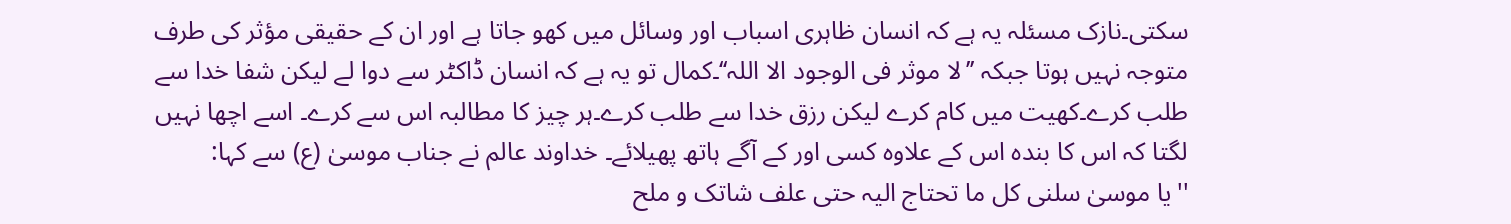سکتی۔نازک مسئلہ یہ ہے کہ انسان ظاہری اسباب اور وسائل میں کھو جاتا ہے اور ان کے حقیقی مؤثر کی طرف متوجہ نہیں ہوتا جبکہ ’’لا موثر فی الوجود الا اللہ‘‘۔کمال تو یہ ہے کہ انسان ڈاکٹر سے دوا لے لیکن شفا خدا سے طلب کرے۔کھیت میں کام کرے لیکن رزق خدا سے طلب کرے۔ہر چیز کا مطالبہ اس سے کرے۔ اسے اچھا نہیں لگتا کہ اس کا بندہ اس کے علاوہ کسی اور کے آگے ہاتھ پھیلائے۔ خداوند عالم نے جناب موسیٰ (ع) سے کہا:
''یا موسیٰ سلنی کل ما تحتاج الیہ حتی علف شاتک و ملح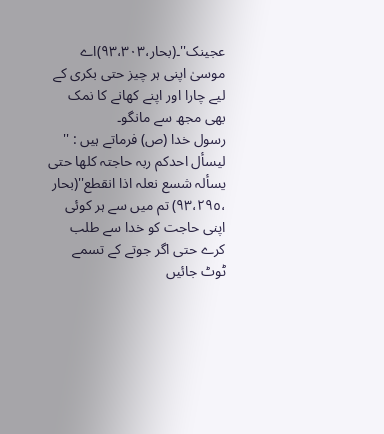عجینک''۔(بحار،٩٣،٣٠٣)اے موسیٰ اپنی ہر چیز حتی بکری کے لیے چارا اور اپنے کھانے کا نمک بھی مجھ سے مانگو۔
رسول خدا (ص) فرماتے ہیں : '' لیسأل احدکم ربہ حاجتہ کلھا حتی یسألہ شسع نعلہ اذا انقطع''(بحار ،٩٣،٢٩٥) تم میں سے ہر کوئی اپنی حاجت کو خدا سے طلب کرے حتی اگر جوتے کے تسمے ٹوٹ جائیں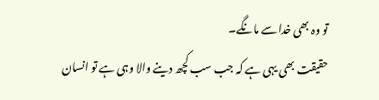تو وہ بھی خدا سے مانگے۔
حقیقت بھی یہی ہے کہ جب سب کچھ دینے والا وہی ہے تو انسان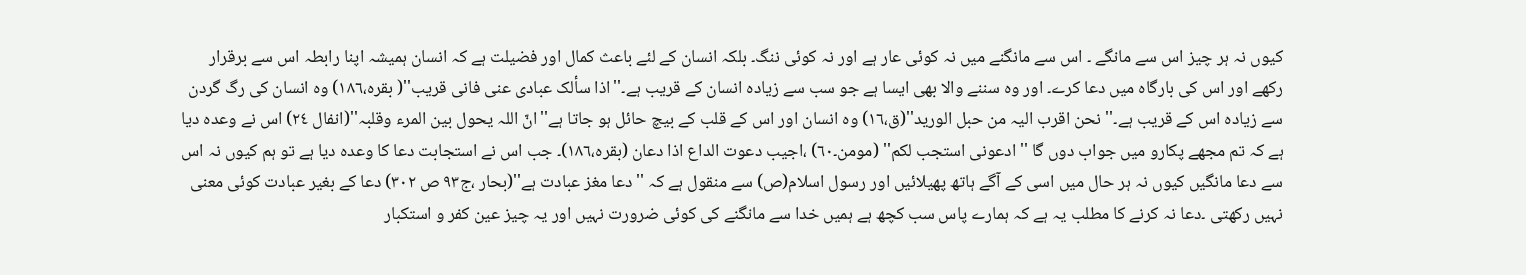کیوں نہ ہر چیز اس سے مانگے ۔ اس سے مانگنے میں نہ کوئی عار ہے اور نہ کوئی ننگ۔ بلکہ انسان کے لئے باعث کمال اور فضیلت ہے کہ انسان ہمیشہ اپنا رابطہ اس سے برقرار رکھے اور اس کی بارگاہ میں دعا کرے۔ اور وہ سننے والا بھی ایسا ہے جو سب سے زیادہ انسان کے قریب ہے۔''اذا سألک عبادی عنی فانی قریب''( بقرہ،١٨٦) وہ انسان کی رگ گردن سے زیادہ اس کے قریب ہے۔''نحن اقرب الیہ من حبل الورید''(ق،١٦) وہ انسان اور اس کے قلب کے بیچ حائل ہو جاتا ہے''انّ اللہ یحول بین المرء وقلبہ''(انفال ٢٤) اس نے وعدہ دیا ہے کہ تم مجھے پکارو میں جواب دوں گا '' ادعونی استجب لکم'' (مومن۔٦٠) ،اجیب دعوت الداع اذا دعان (بقرہ،١٨٦)۔ جب اس نے استجابت دعا کا وعدہ دیا ہے تو ہم کیوں نہ اس سے دعا مانگیں کیوں نہ ہر حال میں اسی کے آگے ہاتھ پھیلائیں اور رسول اسلام(ص) سے منقول ہے کہ ''دعا مغز عبادت ہے''(بحار ،ج٩٣ ص ٣٠٢) دعا کے بغیر عبادت کوئی معنی نہیں رکھتی ۔دعا نہ کرنے کا مطلب یہ ہے کہ ہمارے پاس سب کچھ ہے ہمیں خدا سے مانگنے کی کوئی ضرورت نہیں اور یہ چیز عین کفر و استکبار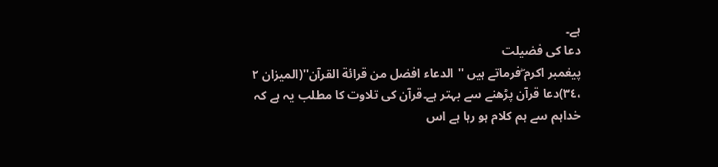ہے۔
دعا کی فضیلت
پیغمبر اکرم ۖفرماتے ہیں ''الدعاء افضل من قرائة القرآن''(المیزان ٢ ،٣٤)دعا قرآن پڑھنے سے بہتر ہے۔قرآن کی تلاوت کا مطلب یہ ہے کہ خداہم سے ہم کلام ہو رہا ہے اس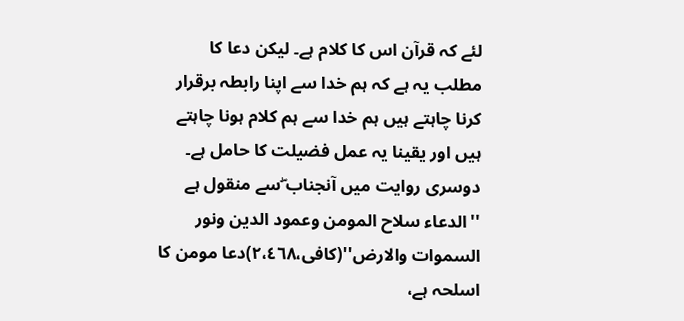لئے کہ قرآن اس کا کلام ہے۔ لیکن دعا کا مطلب یہ ہے کہ ہم خدا سے اپنا رابطہ برقرار کرنا چاہتے ہیں ہم خدا سے ہم کلام ہونا چاہتے ہیں اور یقینا یہ عمل فضیلت کا حامل ہے۔ دوسری روایت میں آنجناب ۖسے منقول ہے ''الدعاء سلاح المومن وعمود الدین ونور السموات والارض''(کافی،٢،٤٦٨)دعا مومن کا اسلحہ ہے،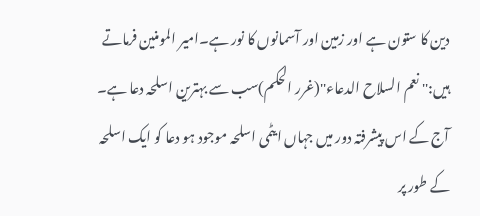دین کا ستون ہے اور زمین اور آسمانوں کا نور ہے۔امیر المومنین فرماتے ہیں:'' نعم السلاح الدعاء''(غرر الحکم)سب سے بہترین اسلحہ دعا ہے۔
آج کے اس پیشرفتہ دور میں جہاں ایٹمی اسلحہ موجود ہو دعا کو ایک اسلحہ کے طور پر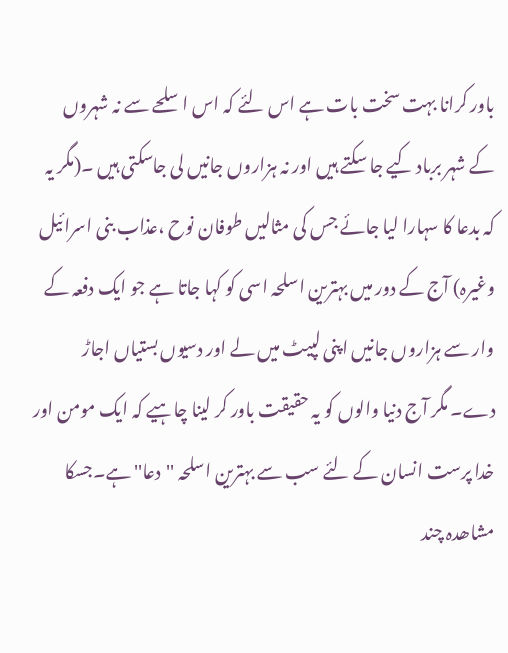باور کرانا بہت سخت بات ہے اس لئے کہ اس اسلحے سے نہ شہروں کے شہر برباد کیے جا سکتے ہیں اور نہ ہزاروں جانیں لی جاسکتی ہیں ۔(مگر یہ کہ بدعا کا سہارا لیا جائے جس کی مثالیں طوفان نوح ،عذاب بنی اسرائیل وغیرہ) آج کے دور میں بہترین اسلحہ اسی کو کہا جاتا ہے جو ایک دفعہ کے وار سے ہزاروں جانیں اپنی لپیٹ میں لے اور دسیوں بستیاں اجاڑ دے۔ مگر آج دنیا والوں کو یہ حقیقت باور کر لینا چاہیے کہ ایک مومن اور خدا پرست انسان کے لئے سب سے بہترین اسلحہ ''دعا'' ہے۔جسکا مشاھدہ چند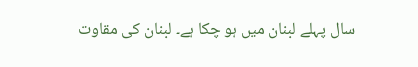سال پہلے لبنان میں ہو چکا ہے۔ لبنان کی مقاوت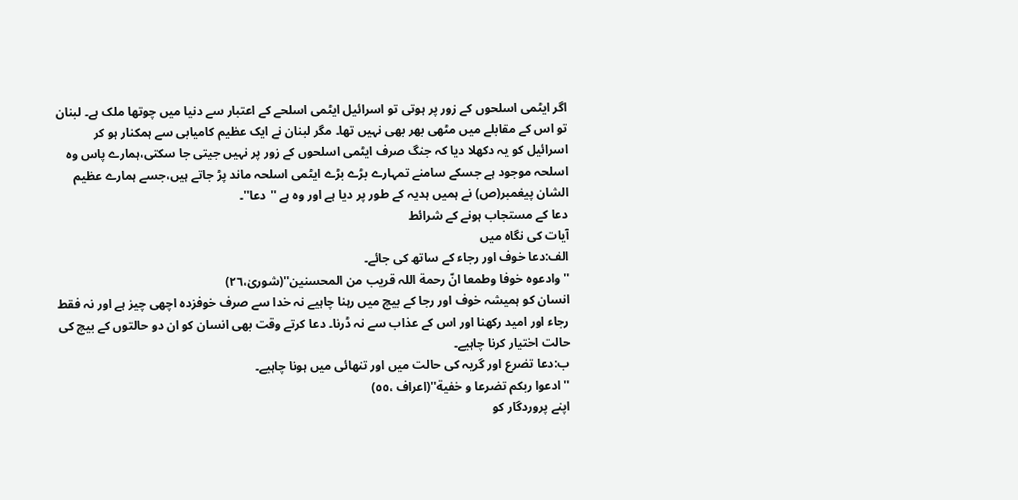اگر ایٹمی اسلحوں کے زور پر ہوتی تو اسرائیل ایٹمی اسلحے کے اعتبار سے دنیا میں چوتھا ملک ہے۔ لبنان تو اس کے مقابلے میں مٹھی بھر بھی نہیں تھا۔ مگر لبنان نے ایک عظیم کامیابی سے ہمکنار ہو کر اسرائیل کو یہ دکھلا دیا کہ جنگ صرف ایٹمی اسلحوں کے زور پر نہیں جیتی جا سکتی،ہمارے پاس وہ اسلحہ موجود ہے جسکے سامنے تمہارے بڑے بڑے ایٹمی اسلحہ ماند پڑ جاتے ہیں،جسے ہمارے عظیم الشان پیغمبر(ص) نے ہمیں ہدیہ کے طور پر دیا ہے اور وہ ہے ''دعا''۔
دعا کے مستجاب ہونے کے شرائط
آیات کی نگاہ میں
الف:دعا خوف اور رجاء کے ساتھ کی جائے۔
''وادعوہ خوفا وطمعا انّ رحمة اللہ قریب من المحسنین''(شوریٰ،٢٦)
انسان کو ہمیشہ خوف اور رجا کے بیچ میں رہنا چاہیے نہ خدا سے صرف خوفزدہ اچھی چیز ہے اور نہ فقط رجاء اور امید رکھنا اور اس کے عذاب سے نہ ڈرنا۔ دعا کرتے وقت بھی انسان کو ان دو حالتوں کے بیچ کی حالت اختیار کرنا چاہیے۔
ب:دعا تضرع اور گریہ کی حالت میں اور تنھائی میں ہونا چاہیے۔
''ادعوا ربکم تضرعا و خفیة''(اعراف ،٥٥)
اپنے پروردگار کو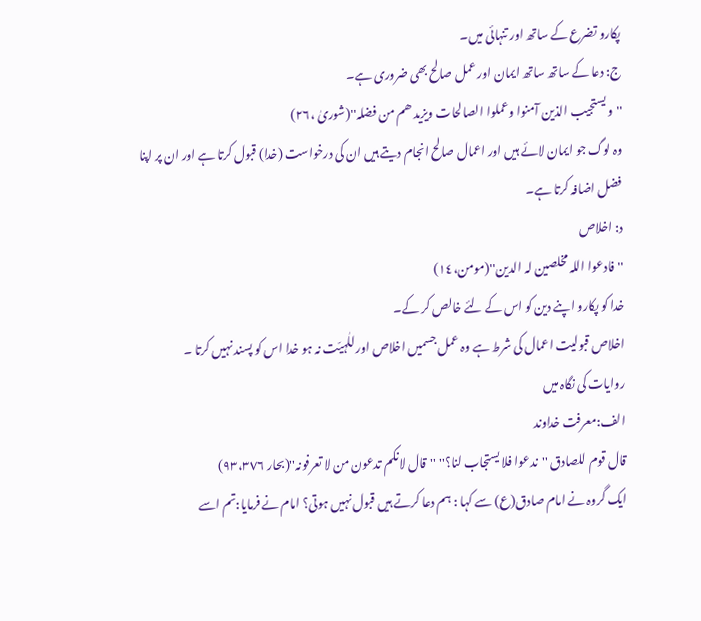پکارو تضرع کے ساتھ اور تنہائی میں۔
ج: دعا کے ساتھ ساتھ ایمان اور عمل صالح بھی ضروری ہے۔
''و یستجیب الذین آمنوا وعملوا الصالحات ویزید ھم من فضلہ''(شوریٰ ،٢٦)
وہ لوگ جو ایمان لائے ہیں اور اعمال صالح انجام دیتے ہیں ان کی درخواست (خدا) قبول کرتا ہے اور ان پر اپنا فضل اضافہ کرتا ہے۔
د: اخلاص
''فادعوا اللہ مخلصین لہ الدین''(مومن،١٤)
خدا کو پکارو اپنے دین کو اس کے لئے خالص کر کے۔
اخلاص قبولیت اعمال کی شرط ہے وہ عمل جسمیں اخلاص اور للٰہیّت نہ ہو خدا اس کو پسند نہیں کرتا ۔
روایات کی نگاہ میں
الف:معرفت خداوند
قال قوم للصادق ''ندعوا فلا یستجاب لنا؟'' ''قال لانکم تدعون من لا تعرفونہ''(بحار ٩٣،٣٧٦)
ایک گروہ نے امام صادق(ع) سے کہا : ہم دعا کرتے ہیں قبول نہیں ہوتی؟ امام نے فرمایا:تم اسے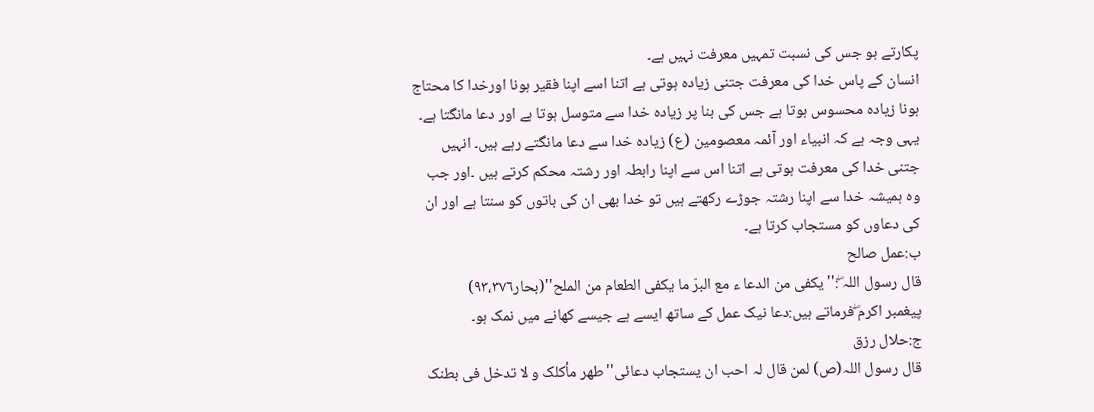پکارتے ہو جس کی نسبت تمہیں معرفت نہیں ہے۔
انسان کے پاس خدا کی معرفت جتنی زیادہ ہوتی ہے اتنا اسے اپنا فقیر ہونا اورخدا کا محتاج ہونا زیادہ محسوس ہوتا ہے جس کی بنا پر زیادہ خدا سے متوسل ہوتا ہے اور دعا مانگتا ہے۔ یہی وجہ ہے کہ انبیاء اور آئمہ معصومین (ع) زیادہ خدا سے دعا مانگتے رہے ہیں۔ انہیں جتنی خدا کی معرفت ہوتی ہے اتنا اس سے اپنا رابطہ اور رشتہ محکم کرتے ہیں ۔اور جب وہ ہمیشہ خدا سے اپنا رشتہ جوڑے رکھتے ہیں تو خدا بھی ان کی باتوں کو سنتا ہے اور ان کی دعاوں کو مستجاب کرتا ہے۔
ب:عمل صالح
قال رسول اللہ ۖ:''یکفی من الدعا ء مع البرّ ما یکفی الطعام من الملح''(بحار٩٣،٣٧٦)
پیغمبر اکرم ۖفرماتے ہیں:دعا نیک عمل کے ساتھ ایسے ہے جیسے کھانے میں نمک ہو۔
ج:حلال رزق
قال رسول اللہ(ص) لمن قال لہ احب ان یستجاب دعائی''طھر مأکلک و لا تدخل فی بطنک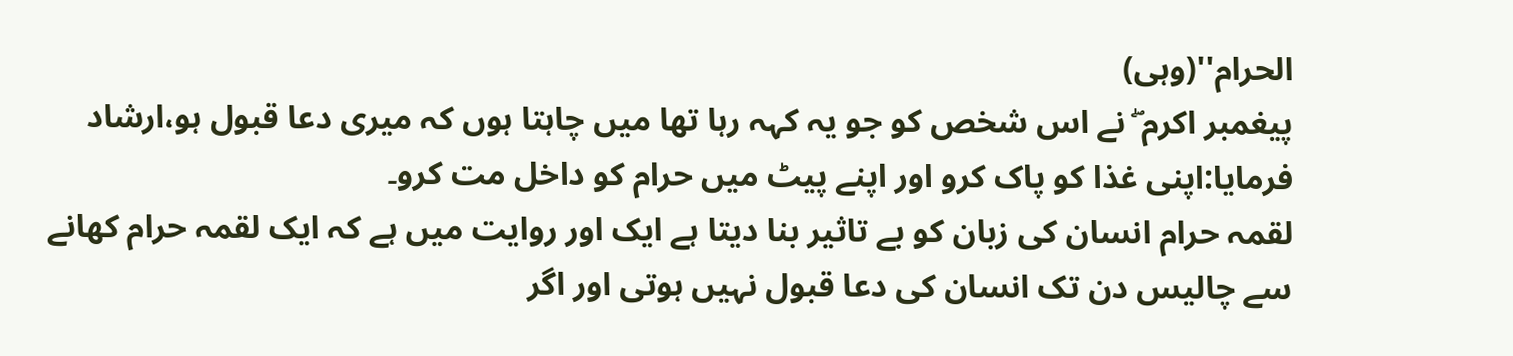الحرام''(وہی)
پیغمبر اکرم ۖ نے اس شخص کو جو یہ کہہ رہا تھا میں چاہتا ہوں کہ میری دعا قبول ہو،ارشاد فرمایا:اپنی غذا کو پاک کرو اور اپنے پیٹ میں حرام کو داخل مت کرو۔
لقمہ حرام انسان کی زبان کو بے تاثیر بنا دیتا ہے ایک اور روایت میں ہے کہ ایک لقمہ حرام کھانے سے چالیس دن تک انسان کی دعا قبول نہیں ہوتی اور اگر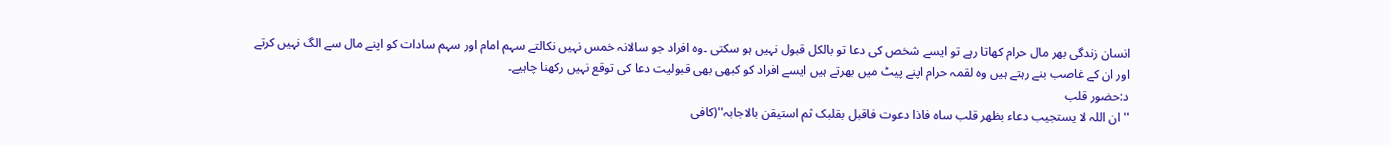انسان زندگی بھر مال حرام کھاتا رہے تو ایسے شخص کی دعا تو بالکل قبول نہیں ہو سکتی ۔وہ افراد جو سالانہ خمس نہیں نکالتے سہم امام اور سہم سادات کو اپنے مال سے الگ نہیں کرتے اور ان کے غاصب بنے رہتے ہیں وہ لقمہ حرام اپنے پیٹ میں بھرتے ہیں ایسے افراد کو کبھی بھی قبولیت دعا کی توقع نہیں رکھنا چاہیے۔
د:حضور قلب
''ان اللہ لا یستجیب دعاء بظھر قلب ساہ فاذا دعوت فاقبل بقلبک ثم استیقن بالاجابہ''(کافی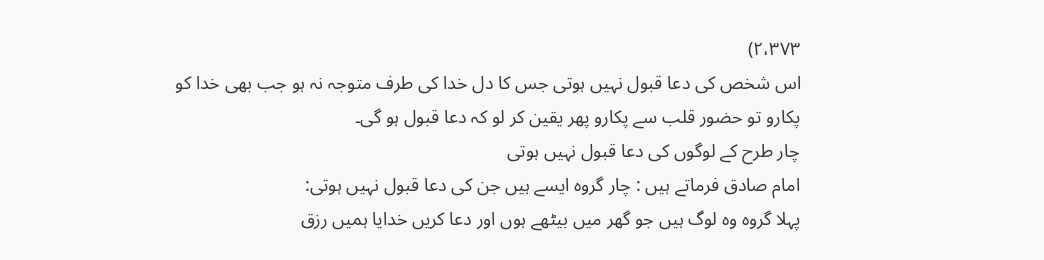٢،٣٧٣)
اس شخص کی دعا قبول نہیں ہوتی جس کا دل خدا کی طرف متوجہ نہ ہو جب بھی خدا کو پکارو تو حضور قلب سے پکارو پھر یقین کر لو کہ دعا قبول ہو گی۔
چار طرح کے لوگوں کی دعا قبول نہیں ہوتی
امام صادق فرماتے ہیں : چار گروہ ایسے ہیں جن کی دعا قبول نہیں ہوتی:
پہلا گروہ وہ لوگ ہیں جو گھر میں بیٹھے ہوں اور دعا کریں خدایا ہمیں رزق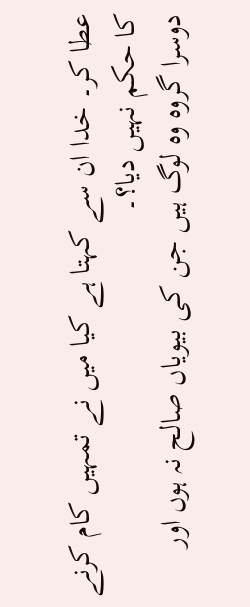عطا کر۔ خدا ان سے کہتا ہے کیا میں نے تمہیں کام کرنے کا حکم نہیں دیا؟۔
دوسرا گروہ وہ لوگ ہیں جن کی بیویاں صالح نہ ہوں اور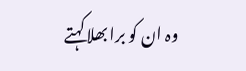وہ ان کو برا بھلاکہتے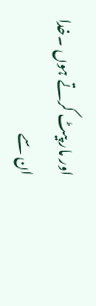اور مار پیٹ کرتے ہوں ۔خدا ان سے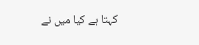کہتا ہے کیا میں نے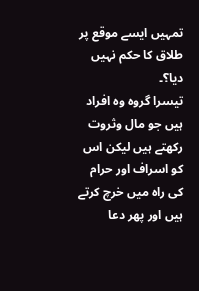تمہیں ایسے موقع پر طلاق کا حکم نہیں دیا؟۔
تیسرا گروہ وہ افراد ہیں جو مال وثروت رکھتے ہیں لیکن اس کو اسراف اور حرام کی راہ میں خرچ کرتے ہیں اور پھر دعا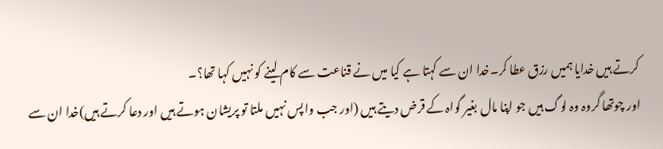کرتے ہیں خدایا ہمیں رزق عطا کر۔خدا ان سے کہتا ہے کیا میں نے قناعت سے کام لینے کو نہیں کہا تھا؟۔
اور چوتھا گروہ وہ لوگ ہیں جو اپنا مال بغیر گواہ کے قرض دیتے ہیں (اور جب واپس نہیں ملتا تو پریشان ہوتے ہیں اور دعا کرتے ہیں)خدا ان سے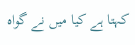کہتا ہے کیا میں نے گواہ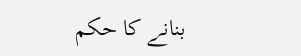بنانے کا حکم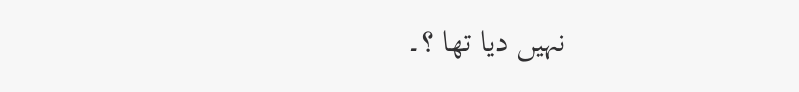نہیں دیا تھا ؟۔